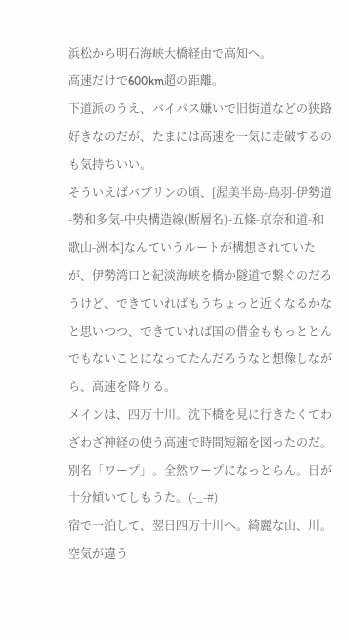浜松から明石海峡大橋経由で高知へ。
高速だけで600km超の距離。
下道派のうえ、バイパス嫌いで旧街道などの狭路好きなのだが、たまには高速を一気に走破するのも気持ちいい。
そういえばバブリンの頃、[渥美半島-鳥羽-伊勢道-勢和多気-中央構造線(断層名)-五條-京奈和道-和歌山-洲本]なんていうルートが構想されていたが、伊勢湾口と紀淡海峡を橋か隧道で繋ぐのだろうけど、できていればもうちょっと近くなるかなと思いつつ、できていれば国の借金ももっととんでもないことになってたんだろうなと想像しながら、高速を降りる。
メインは、四万十川。沈下橋を見に行きたくてわざわざ神経の使う高速で時間短縮を図ったのだ。
別名「ワープ」。全然ワープになっとらん。日が十分傾いてしもうた。(-_-#)
宿で一泊して、翌日四万十川へ。綺麗な山、川。空気が違う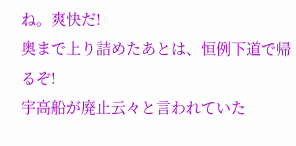ね。爽快だ!
奥まで上り詰めたあとは、恒例下道で帰るぞ!
宇高船が廃止云々と言われていた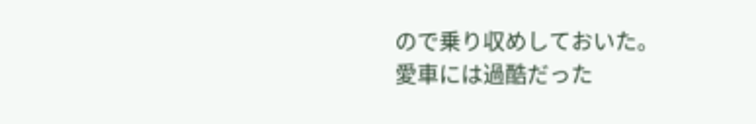ので乗り収めしておいた。
愛車には過酷だった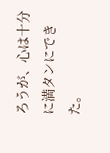ろうが、心は十分に満タンにできた。